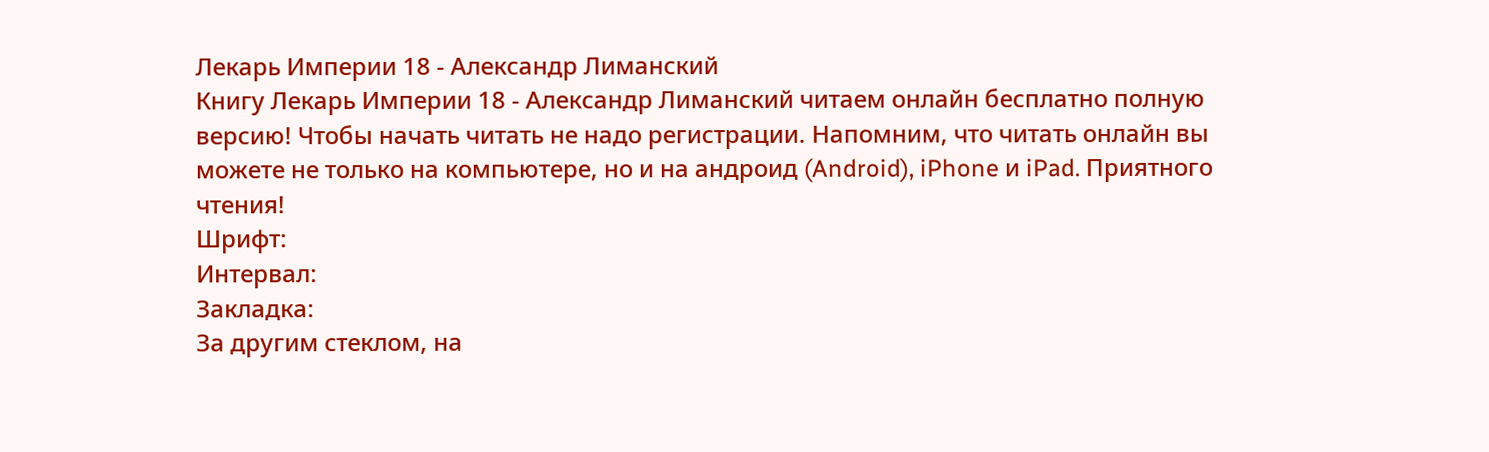Лекарь Империи 18 - Александр Лиманский
Книгу Лекарь Империи 18 - Александр Лиманский читаем онлайн бесплатно полную версию! Чтобы начать читать не надо регистрации. Напомним, что читать онлайн вы можете не только на компьютере, но и на андроид (Android), iPhone и iPad. Приятного чтения!
Шрифт:
Интервал:
Закладка:
За другим стеклом, на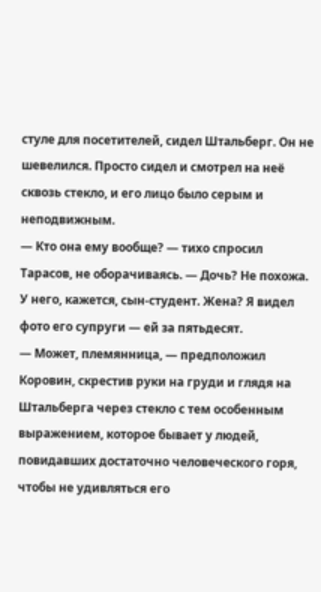стуле для посетителей, сидел Штальберг. Он не шевелился. Просто сидел и смотрел на неё сквозь стекло, и его лицо было серым и неподвижным.
— Кто она ему вообще? — тихо спросил Тарасов, не оборачиваясь. — Дочь? Не похожа. У него, кажется, сын-студент. Жена? Я видел фото его супруги — ей за пятьдесят.
— Может, племянница, — предположил Коровин, скрестив руки на груди и глядя на Штальберга через стекло с тем особенным выражением, которое бывает у людей, повидавших достаточно человеческого горя, чтобы не удивляться его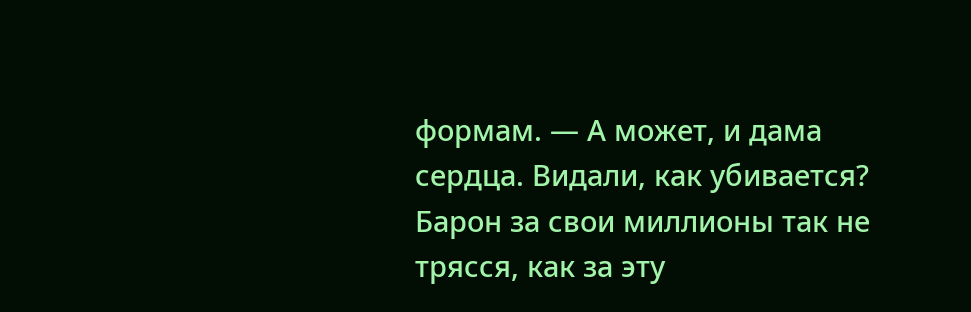формам. — А может, и дама сердца. Видали, как убивается? Барон за свои миллионы так не трясся, как за эту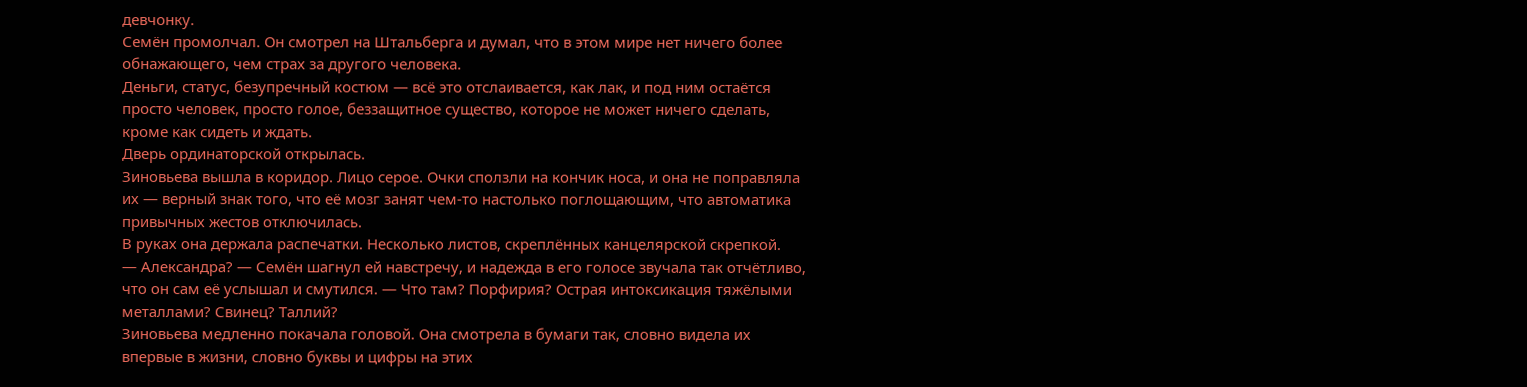девчонку.
Семён промолчал. Он смотрел на Штальберга и думал, что в этом мире нет ничего более обнажающего, чем страх за другого человека.
Деньги, статус, безупречный костюм — всё это отслаивается, как лак, и под ним остаётся просто человек, просто голое, беззащитное существо, которое не может ничего сделать, кроме как сидеть и ждать.
Дверь ординаторской открылась.
Зиновьева вышла в коридор. Лицо серое. Очки сползли на кончик носа, и она не поправляла их — верный знак того, что её мозг занят чем-то настолько поглощающим, что автоматика привычных жестов отключилась.
В руках она держала распечатки. Несколько листов, скреплённых канцелярской скрепкой.
— Александра? — Семён шагнул ей навстречу, и надежда в его голосе звучала так отчётливо, что он сам её услышал и смутился. — Что там? Порфирия? Острая интоксикация тяжёлыми металлами? Свинец? Таллий?
Зиновьева медленно покачала головой. Она смотрела в бумаги так, словно видела их впервые в жизни, словно буквы и цифры на этих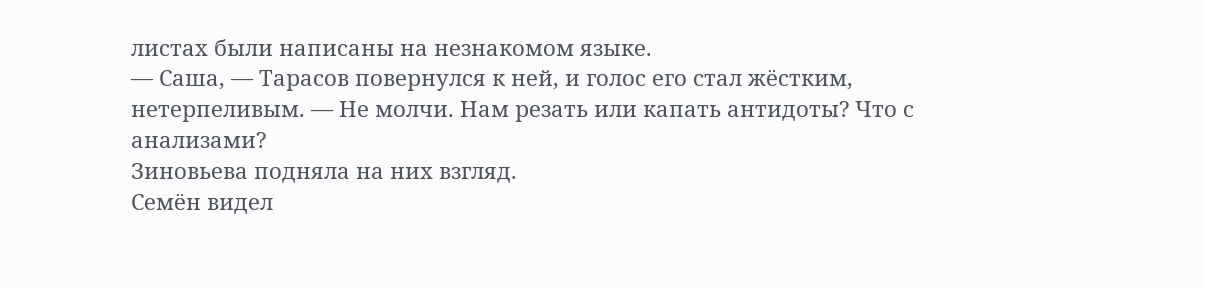листах были написаны на незнакомом языке.
— Саша, — Тарасов повернулся к ней, и голос его стал жёстким, нетерпеливым. — Не молчи. Нам резать или капать антидоты? Что с анализами?
Зиновьева подняла на них взгляд.
Семён видел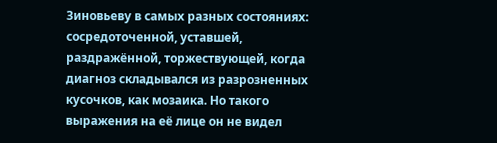Зиновьеву в самых разных состояниях: сосредоточенной, уставшей, раздражённой, торжествующей, когда диагноз складывался из разрозненных кусочков, как мозаика. Но такого выражения на её лице он не видел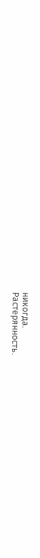никогда.
Растерянность.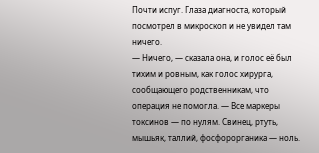Почти испуг. Глаза диагноста, который посмотрел в микроскоп и не увидел там ничего.
— Ничего, — сказала она, и голос её был тихим и ровным, как голос хирурга, сообщающего родственникам, что операция не помогла. — Все маркеры токсинов — по нулям. Свинец, ртуть, мышьяк, таллий, фосфорорганика — ноль.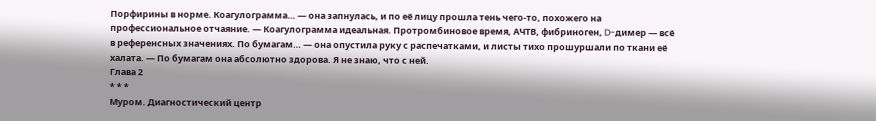Порфирины в норме. Коагулограмма… — она запнулась, и по её лицу прошла тень чего-то, похожего на профессиональное отчаяние. — Коагулограмма идеальная. Протромбиновое время, АЧТВ, фибриноген, D-димер — всё в референсных значениях. По бумагам… — она опустила руку с распечатками, и листы тихо прошуршали по ткани её халата. — По бумагам она абсолютно здорова. Я не знаю, что с ней.
Глава 2
* * *
Муром. Диагностический центр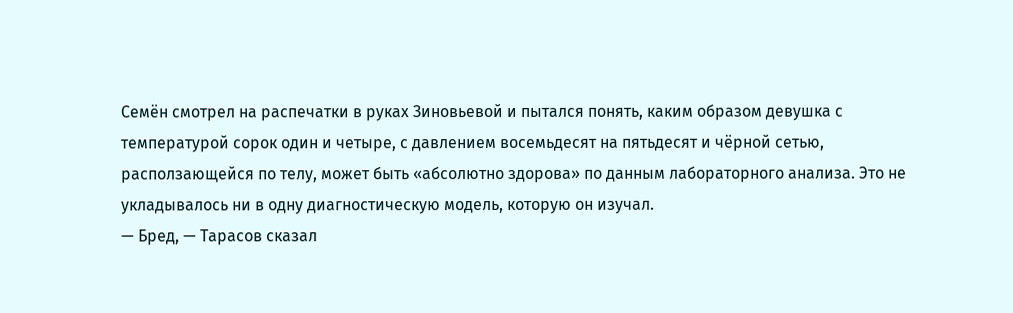Семён смотрел на распечатки в руках Зиновьевой и пытался понять, каким образом девушка с температурой сорок один и четыре, с давлением восемьдесят на пятьдесят и чёрной сетью, расползающейся по телу, может быть «абсолютно здорова» по данным лабораторного анализа. Это не укладывалось ни в одну диагностическую модель, которую он изучал.
— Бред, — Тарасов сказал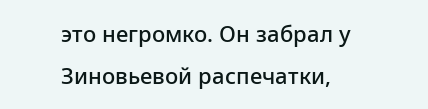это негромко. Он забрал у Зиновьевой распечатки,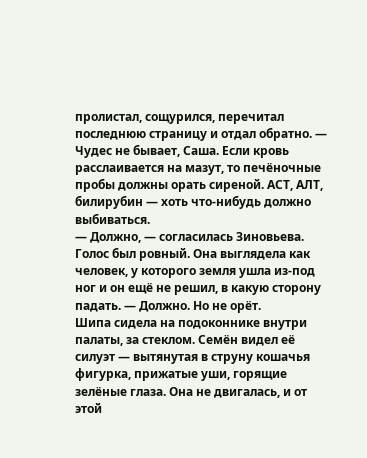пролистал, сощурился, перечитал последнюю страницу и отдал обратно. — Чудес не бывает, Саша. Если кровь расслаивается на мазут, то печёночные пробы должны орать сиреной. АСТ, АЛТ, билирубин — хоть что-нибудь должно выбиваться.
— Должно, — согласилась Зиновьева. Голос был ровный. Она выглядела как человек, у которого земля ушла из-под ног и он ещё не решил, в какую сторону падать. — Должно. Но не орёт.
Шипа сидела на подоконнике внутри палаты, за стеклом. Семён видел её силуэт — вытянутая в струну кошачья фигурка, прижатые уши, горящие зелёные глаза. Она не двигалась, и от этой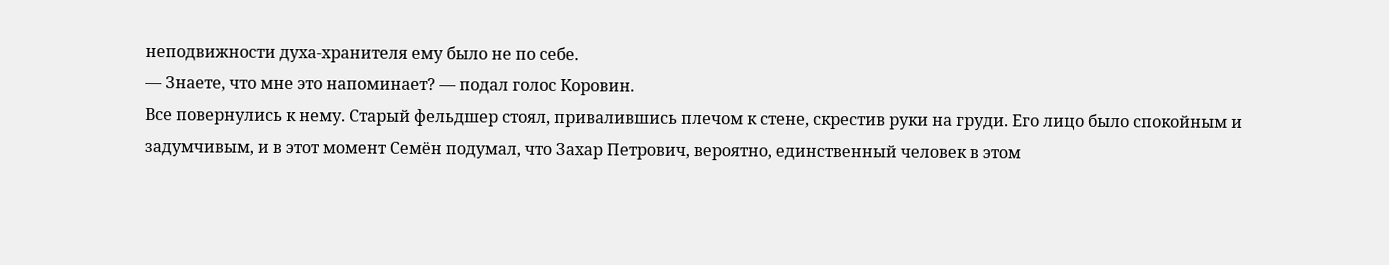неподвижности духа-хранителя ему было не по себе.
— Знаете, что мне это напоминает? — подал голос Коровин.
Все повернулись к нему. Старый фельдшер стоял, привалившись плечом к стене, скрестив руки на груди. Его лицо было спокойным и задумчивым, и в этот момент Семён подумал, что Захар Петрович, вероятно, единственный человек в этом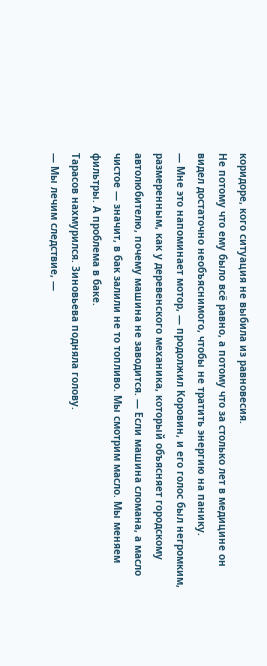коридоре, кого ситуация не выбила из равновесия.
Не потому что ему было всё равно, а потому что за столько лет в медицине он видел достаточно необъяснимого, чтобы не тратить энергию на панику.
— Мне это напоминает мотор, — продолжил Коровин, и его голос был негромким, размеренным, как у деревенского механика, который объясняет городскому автолюбителю, почему машина не заводится. — Если машина сломана, а масло чистое — значит, в бак залили не то топливо. Мы смотрим масло. Мы меняем фильтры. А проблема в баке.
Тарасов нахмурился. Зиновьева подняла голову.
— Мы лечим следствие, —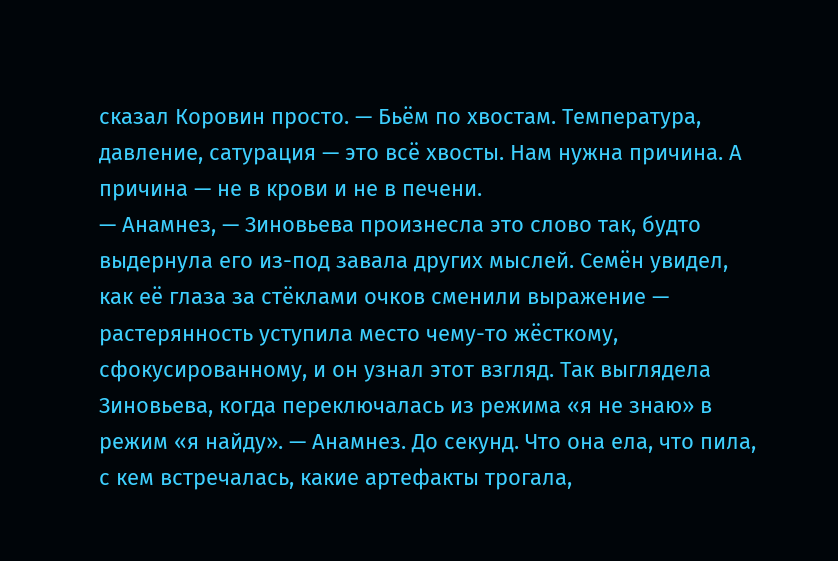сказал Коровин просто. — Бьём по хвостам. Температура, давление, сатурация — это всё хвосты. Нам нужна причина. А причина — не в крови и не в печени.
— Анамнез, — Зиновьева произнесла это слово так, будто выдернула его из-под завала других мыслей. Семён увидел, как её глаза за стёклами очков сменили выражение — растерянность уступила место чему-то жёсткому, сфокусированному, и он узнал этот взгляд. Так выглядела Зиновьева, когда переключалась из режима «я не знаю» в режим «я найду». — Анамнез. До секунд. Что она ела, что пила, с кем встречалась, какие артефакты трогала,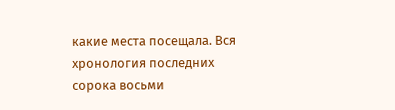какие места посещала. Вся хронология последних сорока восьми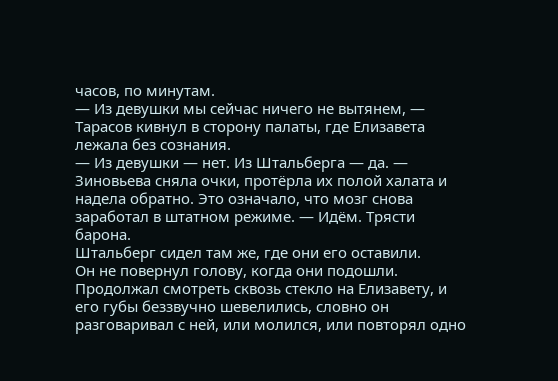часов, по минутам.
— Из девушки мы сейчас ничего не вытянем, — Тарасов кивнул в сторону палаты, где Елизавета лежала без сознания.
— Из девушки — нет. Из Штальберга — да. — Зиновьева сняла очки, протёрла их полой халата и надела обратно. Это означало, что мозг снова заработал в штатном режиме. — Идём. Трясти барона.
Штальберг сидел там же, где они его оставили.
Он не повернул голову, когда они подошли. Продолжал смотреть сквозь стекло на Елизавету, и его губы беззвучно шевелились, словно он разговаривал с ней, или молился, или повторял одно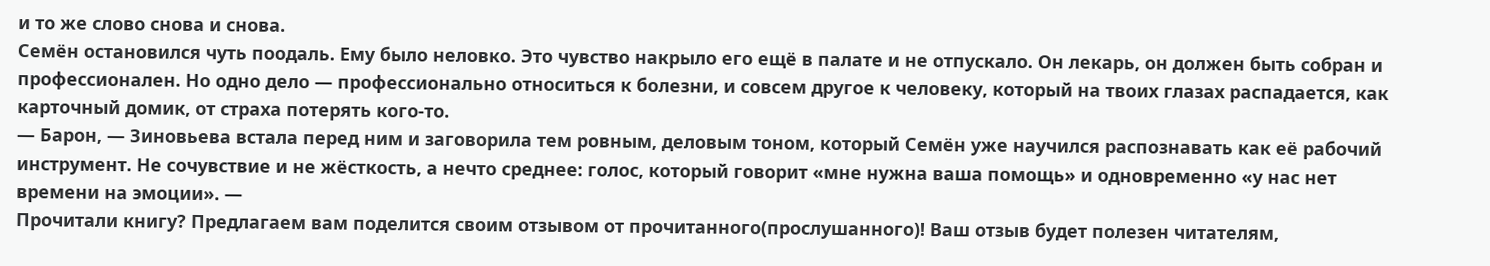и то же слово снова и снова.
Семён остановился чуть поодаль. Ему было неловко. Это чувство накрыло его ещё в палате и не отпускало. Он лекарь, он должен быть собран и профессионален. Но одно дело — профессионально относиться к болезни, и совсем другое к человеку, который на твоих глазах распадается, как карточный домик, от страха потерять кого-то.
— Барон, — Зиновьева встала перед ним и заговорила тем ровным, деловым тоном, который Семён уже научился распознавать как её рабочий инструмент. Не сочувствие и не жёсткость, а нечто среднее: голос, который говорит «мне нужна ваша помощь» и одновременно «у нас нет времени на эмоции». —
Прочитали книгу? Предлагаем вам поделится своим отзывом от прочитанного(прослушанного)! Ваш отзыв будет полезен читателям,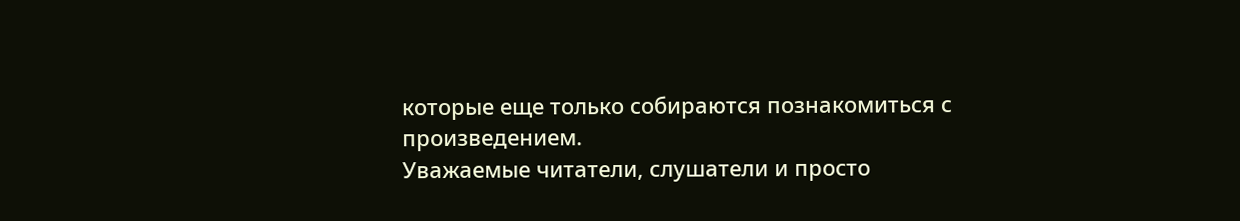которые еще только собираются познакомиться с произведением.
Уважаемые читатели, слушатели и просто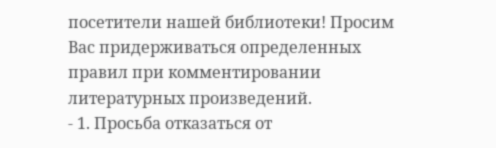посетители нашей библиотеки! Просим Вас придерживаться определенных правил при комментировании литературных произведений.
- 1. Просьба отказаться от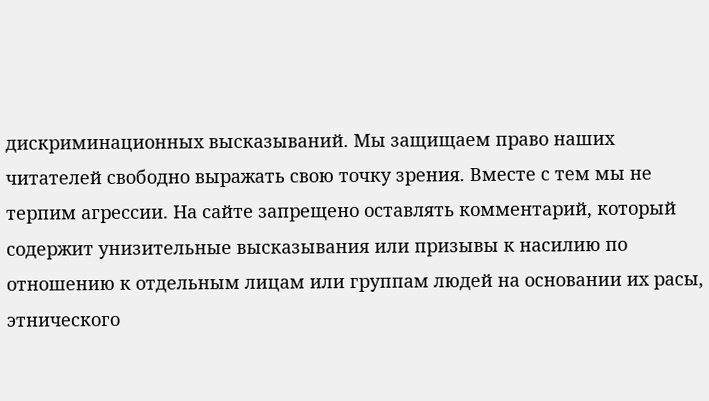дискриминационных высказываний. Мы защищаем право наших читателей свободно выражать свою точку зрения. Вместе с тем мы не терпим агрессии. На сайте запрещено оставлять комментарий, который содержит унизительные высказывания или призывы к насилию по отношению к отдельным лицам или группам людей на основании их расы, этнического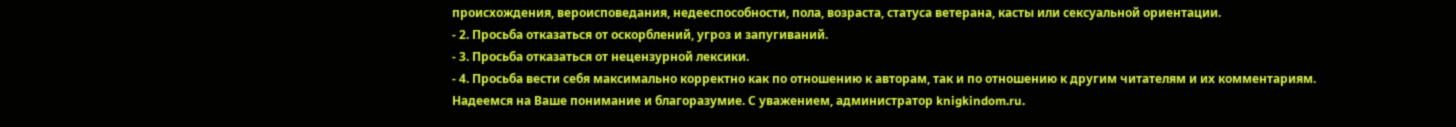происхождения, вероисповедания, недееспособности, пола, возраста, статуса ветерана, касты или сексуальной ориентации.
- 2. Просьба отказаться от оскорблений, угроз и запугиваний.
- 3. Просьба отказаться от нецензурной лексики.
- 4. Просьба вести себя максимально корректно как по отношению к авторам, так и по отношению к другим читателям и их комментариям.
Надеемся на Ваше понимание и благоразумие. С уважением, администратор knigkindom.ru.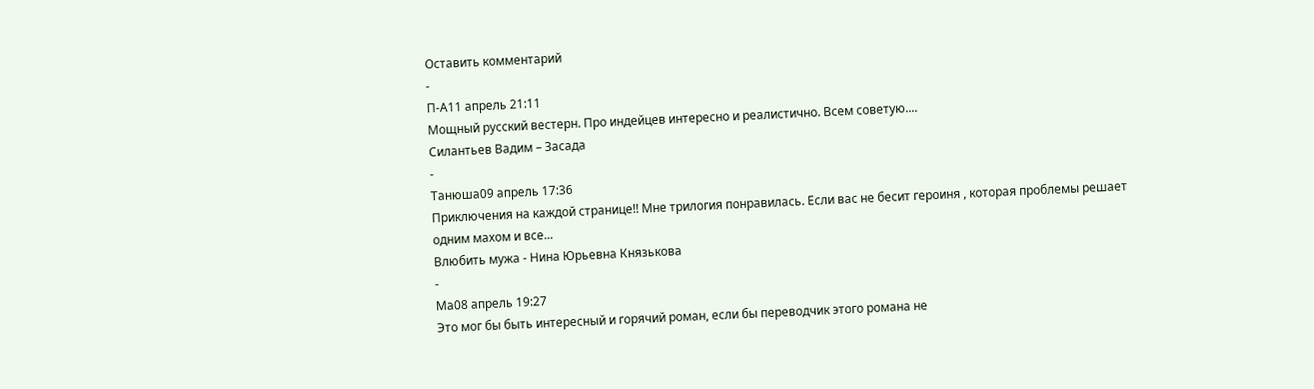Оставить комментарий
-
П-А11 апрель 21:11
Мощный русский вестерн. Про индейцев интересно и реалистично. Всем советую....
Силантьев Вадим – Засада
-
Танюша09 апрель 17:36
Приключения на каждой странице!! Мне трилогия понравилась. Если вас не бесит героиня , которая проблемы решает одним махом и все...
Влюбить мужа - Нина Юрьевна Князькова
-
Ма08 апрель 19:27
Это мог бы быть интересный и горячий роман, если бы переводчик этого романа не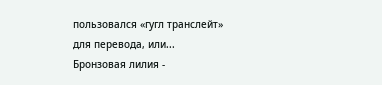пользовался «гугл транслейт» для перевода, или...
Бронзовая лилия -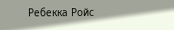Ребекка Ройс